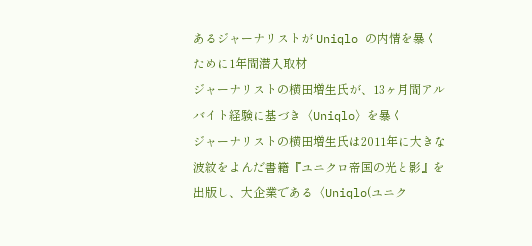あるジャーナリストが Uniqlo の内情を暴くために1年間潜入取材
ジャーナリストの横田増生氏が、13ヶ月間アルバイト経験に基づき〈Uniqlo〉を暴く
ジャーナリストの横田増生氏は2011年に大きな波紋をよんだ書籍『ユニクロ帝国の光と影』を出版し、大企業である〈Uniqlo(ユニク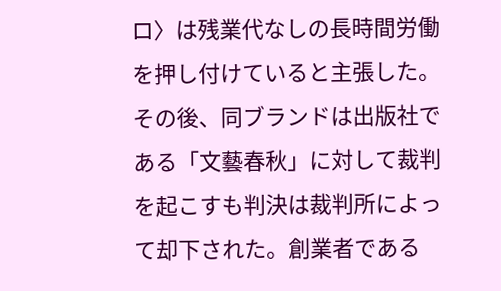ロ〉は残業代なしの長時間労働を押し付けていると主張した。その後、同ブランドは出版社である「文藝春秋」に対して裁判を起こすも判決は裁判所によって却下された。創業者である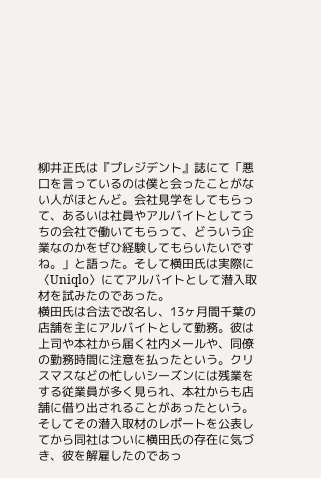柳井正氏は『プレジデント』誌にて「悪口を言っているのは僕と会ったことがない人がほとんど。会社見学をしてもらって、あるいは社員やアルバイトとしてうちの会社で働いてもらって、どういう企業なのかをぜひ経験してもらいたいですね。」と語った。そして横田氏は実際に〈Uniqlo〉にてアルバイトとして潜入取材を試みたのであった。
横田氏は合法で改名し、13ヶ月間千葉の店舗を主にアルバイトとして勤務。彼は上司や本社から届く社内メールや、同僚の勤務時間に注意を払ったという。クリスマスなどの忙しいシーズンには残業をする従業員が多く見られ、本社からも店舗に借り出されることがあったという。そしてその潜入取材のレポートを公表してから同社はついに横田氏の存在に気づき、彼を解雇したのであっ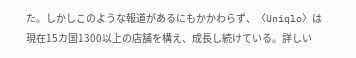た。しかしこのような報道があるにもかかわらず、〈Uniqlo〉は現在15カ国1300以上の店舗を構え、成長し続けている。詳しい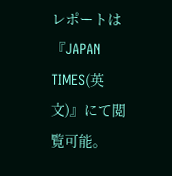レポートは『JAPAN TIMES(英文)』にて閲覧可能。